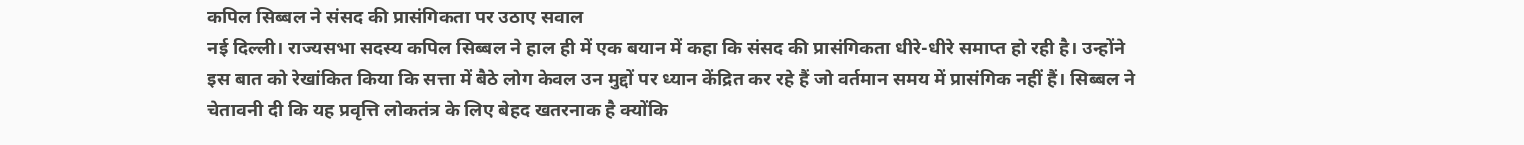कपिल सिब्बल ने संसद की प्रासंगिकता पर उठाए सवाल
नई दिल्ली। राज्यसभा सदस्य कपिल सिब्बल ने हाल ही में एक बयान में कहा कि संसद की प्रासंगिकता धीरे-धीरे समाप्त हो रही है। उन्होंने इस बात को रेखांकित किया कि सत्ता में बैठे लोग केवल उन मुद्दों पर ध्यान केंद्रित कर रहे हैं जो वर्तमान समय में प्रासंगिक नहीं हैं। सिब्बल ने चेतावनी दी कि यह प्रवृत्ति लोकतंत्र के लिए बेहद खतरनाक है क्योंकि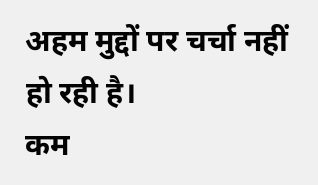अहम मुद्दों पर चर्चा नहीं हो रही है।
कम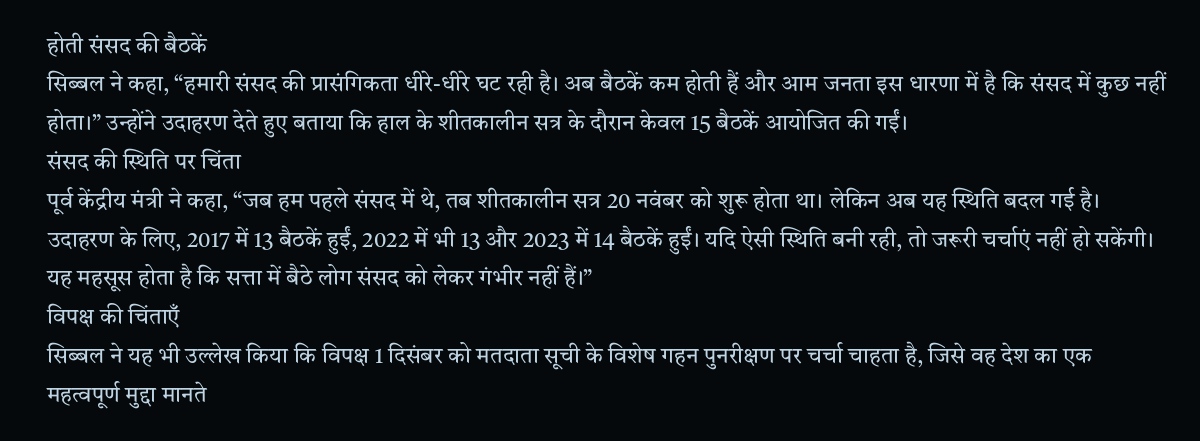होती संसद की बैठकें
सिब्बल ने कहा, “हमारी संसद की प्रासंगिकता धीरे-धीरे घट रही है। अब बैठकें कम होती हैं और आम जनता इस धारणा में है कि संसद में कुछ नहीं होता।” उन्होंने उदाहरण देते हुए बताया कि हाल के शीतकालीन सत्र के दौरान केवल 15 बैठकें आयोजित की गईं।
संसद की स्थिति पर चिंता
पूर्व केंद्रीय मंत्री ने कहा, “जब हम पहले संसद में थे, तब शीतकालीन सत्र 20 नवंबर को शुरू होता था। लेकिन अब यह स्थिति बदल गई है। उदाहरण के लिए, 2017 में 13 बैठकें हुईं, 2022 में भी 13 और 2023 में 14 बैठकें हुईं। यदि ऐसी स्थिति बनी रही, तो जरूरी चर्चाएं नहीं हो सकेंगी। यह महसूस होता है कि सत्ता में बैठे लोग संसद को लेकर गंभीर नहीं हैं।”
विपक्ष की चिंताएँ
सिब्बल ने यह भी उल्लेख किया कि विपक्ष 1 दिसंबर को मतदाता सूची के विशेष गहन पुनरीक्षण पर चर्चा चाहता है, जिसे वह देश का एक महत्वपूर्ण मुद्दा मानते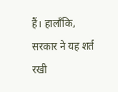हैं। हालाँकि, सरकार ने यह शर्त रखी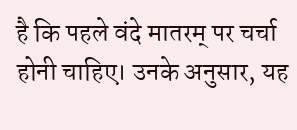है कि पहले वंदे मातरम् पर चर्चा होनी चाहिए। उनके अनुसार, यह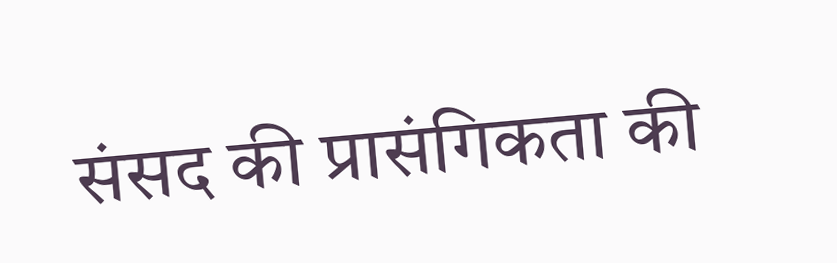संसद की प्रासंगिकता की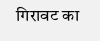गिरावट का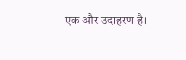एक और उदाहरण है।